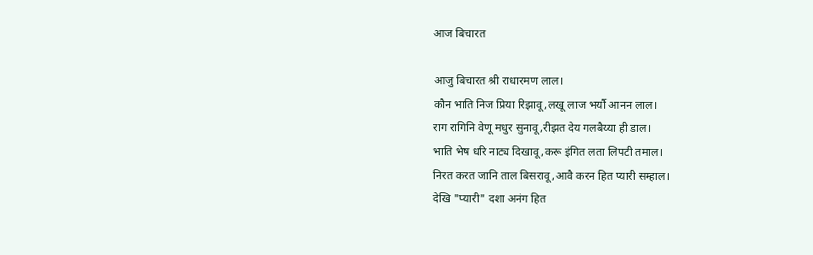आज बिचारत

आजु बिचारत श्री राधारमण लाल।
कौन भाति निज प्रिया रिझावू,लखू लाज भर्यौ आनन लाल।
राग रागिनि वेणू मधुर सुनावू,रीझत देय गलबैय्या ही डाल।
भाति भेष धरि नाट्य दिखावू,करू इंगित लता लिपटी तमाल।
निरत करत जानि ताल बिसरावू,आवै करन हित प्यारी सम्हाल।
देखि "प्यारी" दशा अनंग हित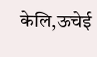केलि,ऊचेई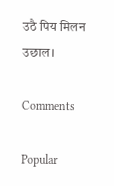उठै पिय मिलन उछाल।

Comments

Popular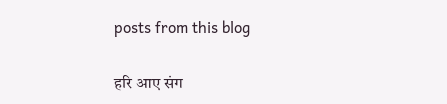posts from this blog

हरि आए संग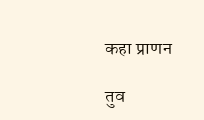कहा प्राणन

तुव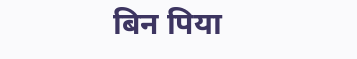बिन पिया